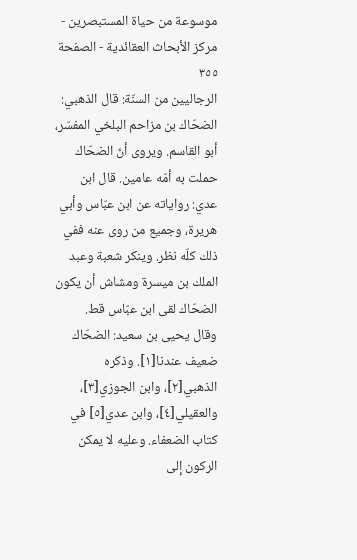موسوعة من حياة المستبصرين - مركز الأبحاث العقائدية - الصفحة ٣٥٥
الرجاليين من السنّة: قال الذهبي: الضحّاك بن مزاحم البلخي المفسّر، أبو القاسم. ويروى أنّ الضحّاك حملت به أمّه عامين. قال ابن عدي: رواياته عن ابن عبّاس وأبي هريرة، وجميع من روى عنه ففي
ذلك كلّه نظر. وينكر شعبة وعبد الملك بن ميسرة ومشاش أن يكون الضحّاك لقى ابن عبّاس قط.
وقال يحيى بن سعيد: الضحّاك ضعيف عندنا[١]. وذكره الذهبي[٢]، وابن الجوزي[٣]، والعقيلي[٤]، وابن عدي[٥] في كتاب الضعفاء. وعليه لا يمكن الركون إلى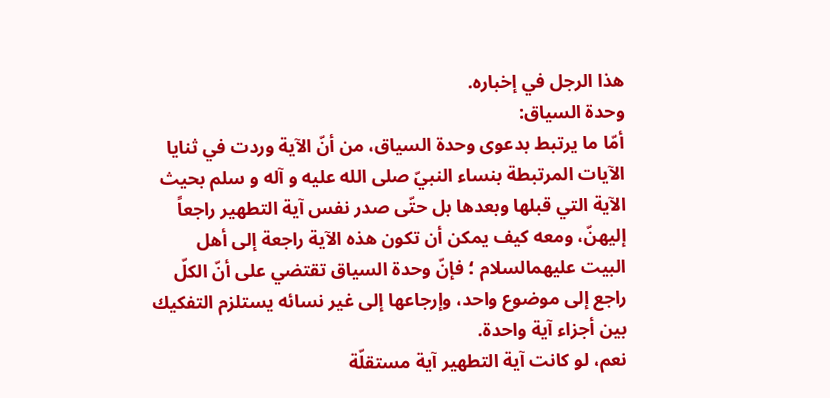هذا الرجل في إخباره.
وحدة السياق:
أمّا ما يرتبط بدعوى وحدة السياق، من أنّ الآية وردت في ثنايا الآيات المرتبطة بنساء النبيّ صلى الله عليه و آله و سلم بحيث الآية التي قبلها وبعدها بل حتّى صدر نفس آية التطهير راجعاً إليهنّ، ومعه كيف يمكن أن تكون هذه الآية راجعة إلى أهل البيت عليهمالسلام ؛ فإنّ وحدة السياق تقتضي على أنّ الكلّ راجع إلى موضوع واحد، وإرجاعها إلى غير نسائه يستلزم التفكيك بين أجزاء آية واحدة.
نعم، لو كانت آية التطهير آية مستقلّة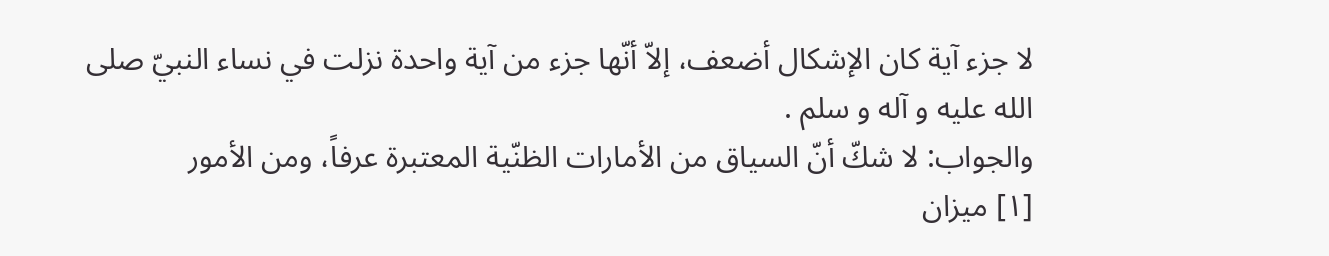لا جزء آية كان الإشكال أضعف، إلاّ أنّها جزء من آية واحدة نزلت في نساء النبيّ صلى الله عليه و آله و سلم .
والجواب: لا شكّ أنّ السياق من الأمارات الظنّية المعتبرة عرفاً، ومن الأمور
[١] ميزان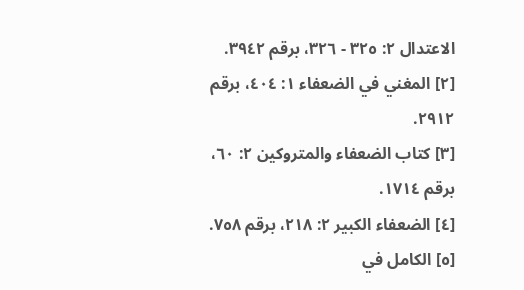الاعتدال ٢: ٣٢٥ - ٣٢٦، برقم ٣٩٤٢.
[٢] المغني في الضعفاء ١: ٤٠٤، برقم ٢٩١٢.
[٣] كتاب الضعفاء والمتروكين ٢: ٦٠، برقم ١٧١٤.
[٤] الضعفاء الكبير ٢: ٢١٨، برقم ٧٥٨.
[٥] الكامل في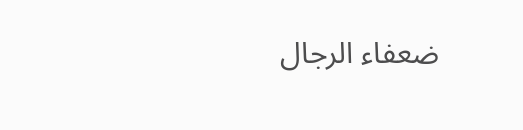ضعفاء الرجال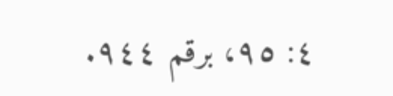٤: ٩٥، برقم ٩٤٤.